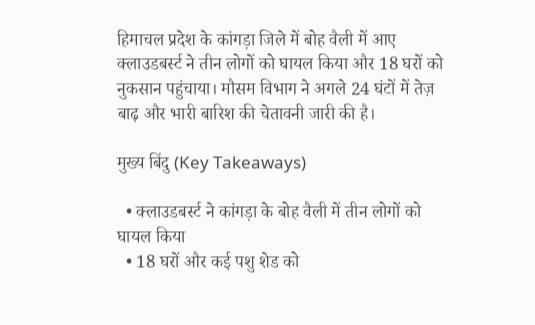हिमाचल प्रदेश के कांगड़ा जिले में बोह वैली में आए क्लाउडबर्स्ट ने तीन लोगों को घायल किया और 18 घरों को नुकसान पहुंचाया। मौसम विभाग ने अगले 24 घंटों में तेज़ बाढ़ और भारी बारिश की चेतावनी जारी की है।

मुख्य बिंदु (Key Takeaways)

  • क्लाउडबर्स्ट ने कांगड़ा के बोह वैली में तीन लोगों को घायल किया
  • 18 घरों और कई पशु शेड को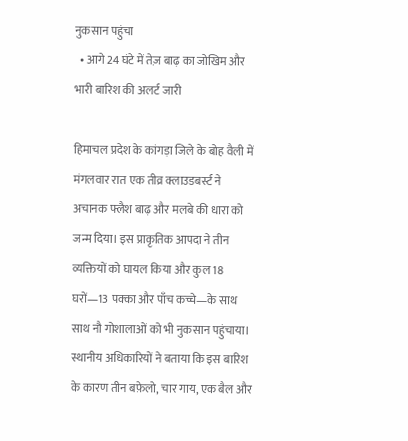नुकसान पहुंचा
  • आगे 24 घंटे में तेज़ बाढ़ का जोखिम और भारी बारिश की अलर्ट जारी

हिमाचल प्रदेश के कांगड़ा जिले के बोह वैली में मंगलवार रात एक तीव्र क्लाउडबर्स्ट ने अचानक फ्लैश बाढ़ और मलबे की धारा को जन्म दिया। इस प्राकृतिक आपदा ने तीन व्यक्तियों को घायल किया और कुल 18 घरों—13 पक्का और पाँच कच्चे—के साथ साथ नौ गोशालाओं को भी नुकसान पहुंचाया। स्थानीय अधिकारियों ने बताया कि इस बारिश के कारण तीन बफ़ेलो, चार गाय, एक बैल और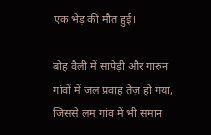एक भेड़ की मौत हुई।

बोह वैली में सापेड़ी और गारुन गांवों में जल प्रवाह तेज़ हो गया, जिससे लम गांव में भी समान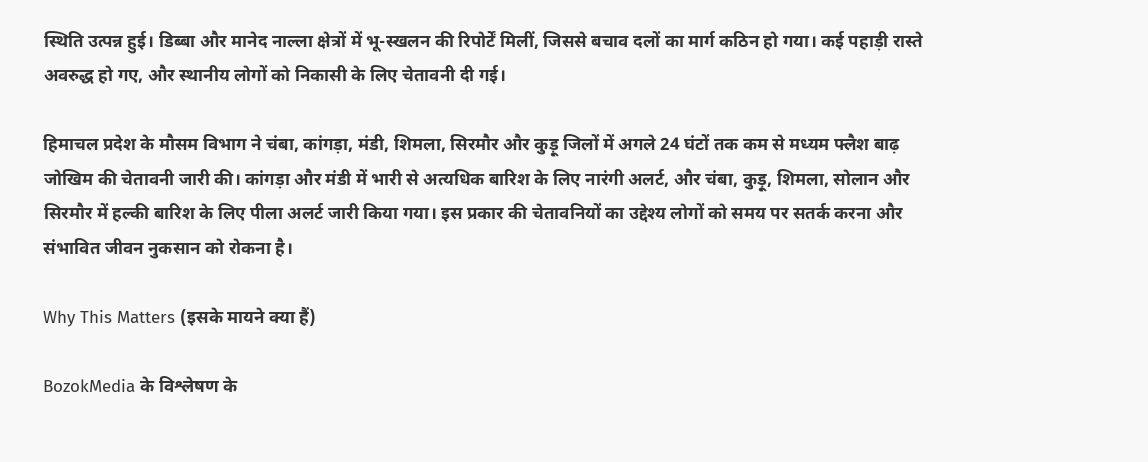स्थिति उत्पन्न हुई। डिब्बा और मानेद नाल्ला क्षेत्रों में भू-स्खलन की रिपोर्टें मिलीं, जिससे बचाव दलों का मार्ग कठिन हो गया। कई पहाड़ी रास्ते अवरुद्ध हो गए, और स्थानीय लोगों को निकासी के लिए चेतावनी दी गई।

हिमाचल प्रदेश के मौसम विभाग ने चंबा, कांगड़ा, मंडी, शिमला, सिरमौर और कुड़ू जिलों में अगले 24 घंटों तक कम से मध्यम फ्लैश बाढ़ जोखिम की चेतावनी जारी की। कांगड़ा और मंडी में भारी से अत्यधिक बारिश के लिए नारंगी अलर्ट, और चंबा, कुड़ू, शिमला, सोलान और सिरमौर में हल्की बारिश के लिए पीला अलर्ट जारी किया गया। इस प्रकार की चेतावनियों का उद्देश्य लोगों को समय पर सतर्क करना और संभावित जीवन नुकसान को रोकना है।

Why This Matters (इसके मायने क्या हैं)

BozokMedia के विश्लेषण के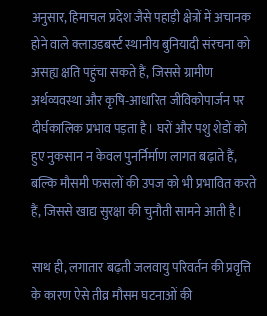अनुसार, हिमाचल प्रदेश जैसे पहाड़ी क्षेत्रों में अचानक होने वाले क्लाउडबर्स्ट स्थानीय बुनियादी संरचना को असह्य क्षति पहुंचा सकते हैं, जिससे ग्रामीण अर्थव्यवस्था और कृषि‑आधारित जीविकोपार्जन पर दीर्घकालिक प्रभाव पड़ता है। घरों और पशु शेडों को हुए नुकसान न केवल पुनर्निर्माण लागत बढ़ाते हैं, बल्कि मौसमी फसलों की उपज को भी प्रभावित करते हैं, जिससे खाद्य सुरक्षा की चुनौती सामने आती है।

साथ ही, लगातार बढ़ती जलवायु परिवर्तन की प्रवृत्ति के कारण ऐसे तीव्र मौसम घटनाओं की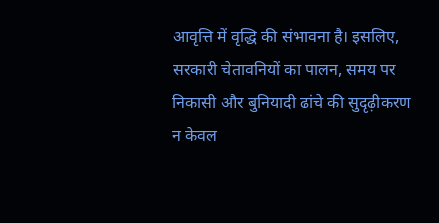आवृत्ति में वृद्धि की संभावना है। इसलिए, सरकारी चेतावनियों का पालन, समय पर निकासी और बुनियादी ढांचे की सुदृढ़ीकरण न केवल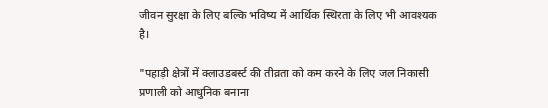जीवन सुरक्षा के लिए बल्कि भविष्य में आर्थिक स्थिरता के लिए भी आवश्यक है।

"पहाड़ी क्षेत्रों में क्लाउडबर्स्ट की तीव्रता को कम करने के लिए जल निकासी प्रणाली को आधुनिक बनाना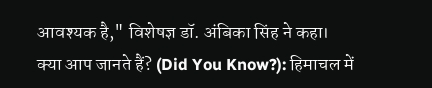आवश्यक है," विशेषज्ञ डॉ. अंबिका सिंह ने कहा।
क्या आप जानते हैं? (Did You Know?): हिमाचल में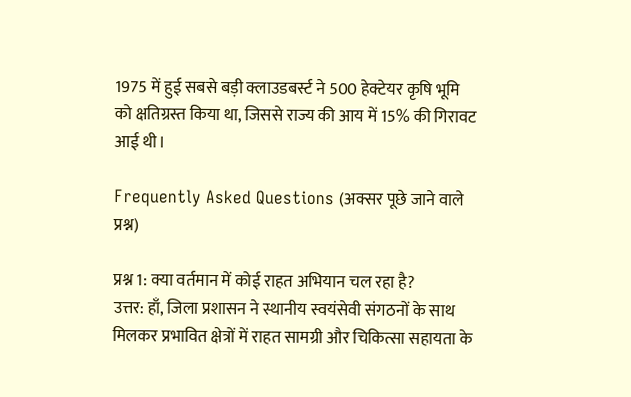1975 में हुई सबसे बड़ी क्लाउडबर्स्ट ने 500 हेक्टेयर कृषि भूमि को क्षतिग्रस्त किया था, जिससे राज्य की आय में 15% की गिरावट आई थी।

Frequently Asked Questions (अक्सर पूछे जाने वाले प्रश्न)

प्रश्न 1: क्या वर्तमान में कोई राहत अभियान चल रहा है?
उत्तर: हाँ, जिला प्रशासन ने स्थानीय स्वयंसेवी संगठनों के साथ मिलकर प्रभावित क्षेत्रों में राहत सामग्री और चिकित्सा सहायता के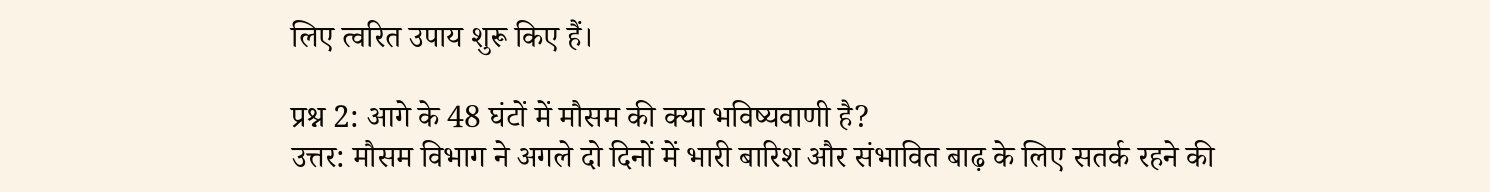लिए त्वरित उपाय शुरू किए हैं।

प्रश्न 2: आगे के 48 घंटों में मौसम की क्या भविष्यवाणी है?
उत्तर: मौसम विभाग ने अगले दो दिनों में भारी बारिश और संभावित बाढ़ के लिए सतर्क रहने की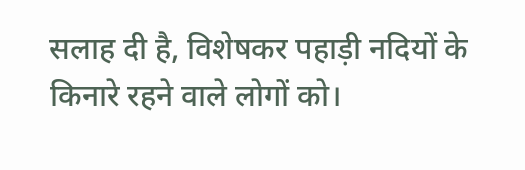सलाह दी है, विशेषकर पहाड़ी नदियों के किनारे रहने वाले लोगों को।